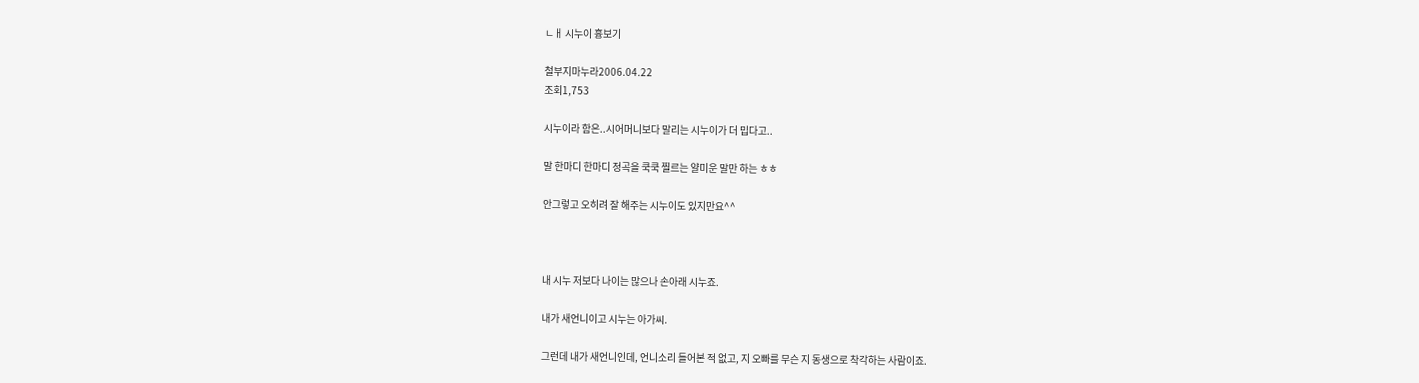ㄴㅐ 시누이 흉보기

철부지마누라2006.04.22
조회1,753

시누이라 함은..시어머니보다 말리는 시누이가 더 밉다고..

말 한마디 한마디 정곡을 쿡쿡 찔르는 얄미운 말만 하는 ㅎㅎ

안그렇고 오히려 잘 해주는 시누이도 있지만요^^



내 시누 저보다 나이는 많으나 손아래 시누죠.

내가 새언니이고 시누는 아가씨.

그런데 내가 새언니인데, 언니소리 들어본 적 없고, 지 오빠를 무슨 지 동생으로 착각하는 사람이죠.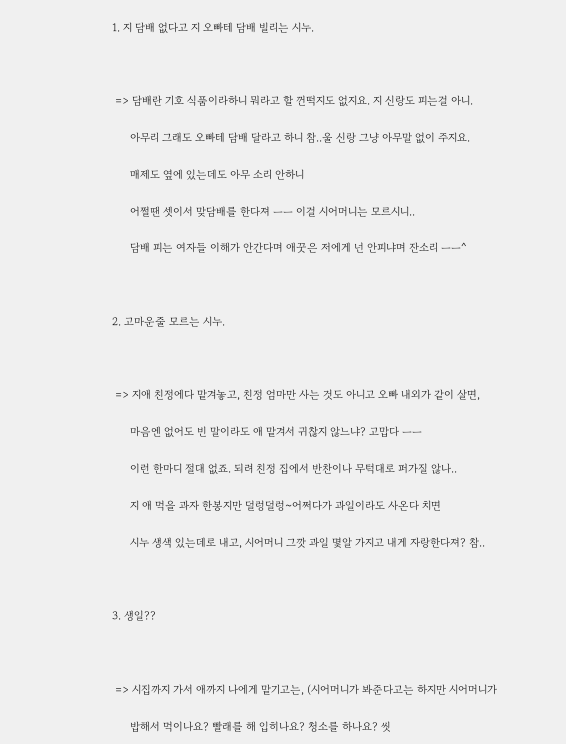1. 지 담배 없다고 지 오빠테 담배 빌리는 시누.



 => 담배란 기호 식품이라하니 뭐라고 할 껀떡지도 없지요. 지 신랑도 피는걸 아니.

      아무리 그래도 오빠테 담배 달라고 하니 참..울 신랑 그냥 아무말 없이 주지요.

      매제도 옆에 있는데도 아무 소리 안하니

      어쩔땐 셋이서 맞담배를 한다져 ㅡㅡ 이걸 시어머니는 모르시니..

      담배 피는 여자들 이해가 안간다며 애꿋은 저에게 넌 안피냐며 잔소리 ㅡㅡ^



2. 고마운줄 모르는 시누.



 => 지애 친정에다 맡겨놓고, 친정 엄마만 사는 것도 아니고 오빠 내외가 같이 살면,

      마음엔 없어도 빈 말이라도 애 맡겨서 귀찮지 않느냐? 고맙다 ㅡㅡ

      이런 한마디 절대 없죠. 되려 친정 집에서 반찬이나 무턱대로 퍼가질 않나..

      지 애 먹을 과자 한봉지만 덜렁덜렁~어쩌다가 과일이라도 사온다 치면

      시누 생색 있는데로 내고, 시어머니 그깟 과일 몇알 가지고 내게 자랑한다져? 참..



3. 생일??



 => 시집까지 가서 애까지 나에게 맡기고는, (시어머니가 봐준다고는 하지만 시어머니가

      밥해서 먹이나요? 빨래를 해 입히나요? 청소를 하나요? 씻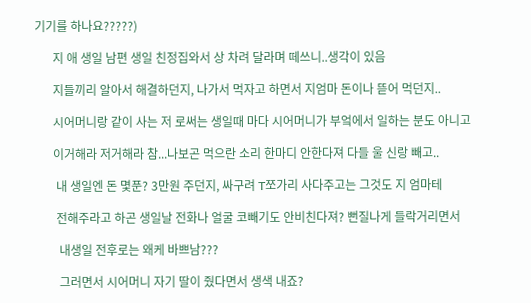기기를 하나요?????)

      지 애 생일 남편 생일 친정집와서 상 차려 달라며 떼쓰니..생각이 있음

      지들끼리 알아서 해결하던지, 나가서 먹자고 하면서 지엄마 돈이나 뜯어 먹던지..

      시어머니랑 같이 사는 저 로써는 생일때 마다 시어머니가 부엌에서 일하는 분도 아니고

      이거해라 저거해라 참...나보곤 먹으란 소리 한마디 안한다져 다들 울 신랑 빼고..

       내 생일엔 돈 몇푼? 3만원 주던지, 싸구려 T쪼가리 사다주고는 그것도 지 엄마테

       전해주라고 하곤 생일날 전화나 얼굴 코빼기도 안비친다져? 뻔질나게 들락거리면서

        내생일 전후로는 왜케 바쁘남???

        그러면서 시어머니 자기 딸이 줬다면서 생색 내죠?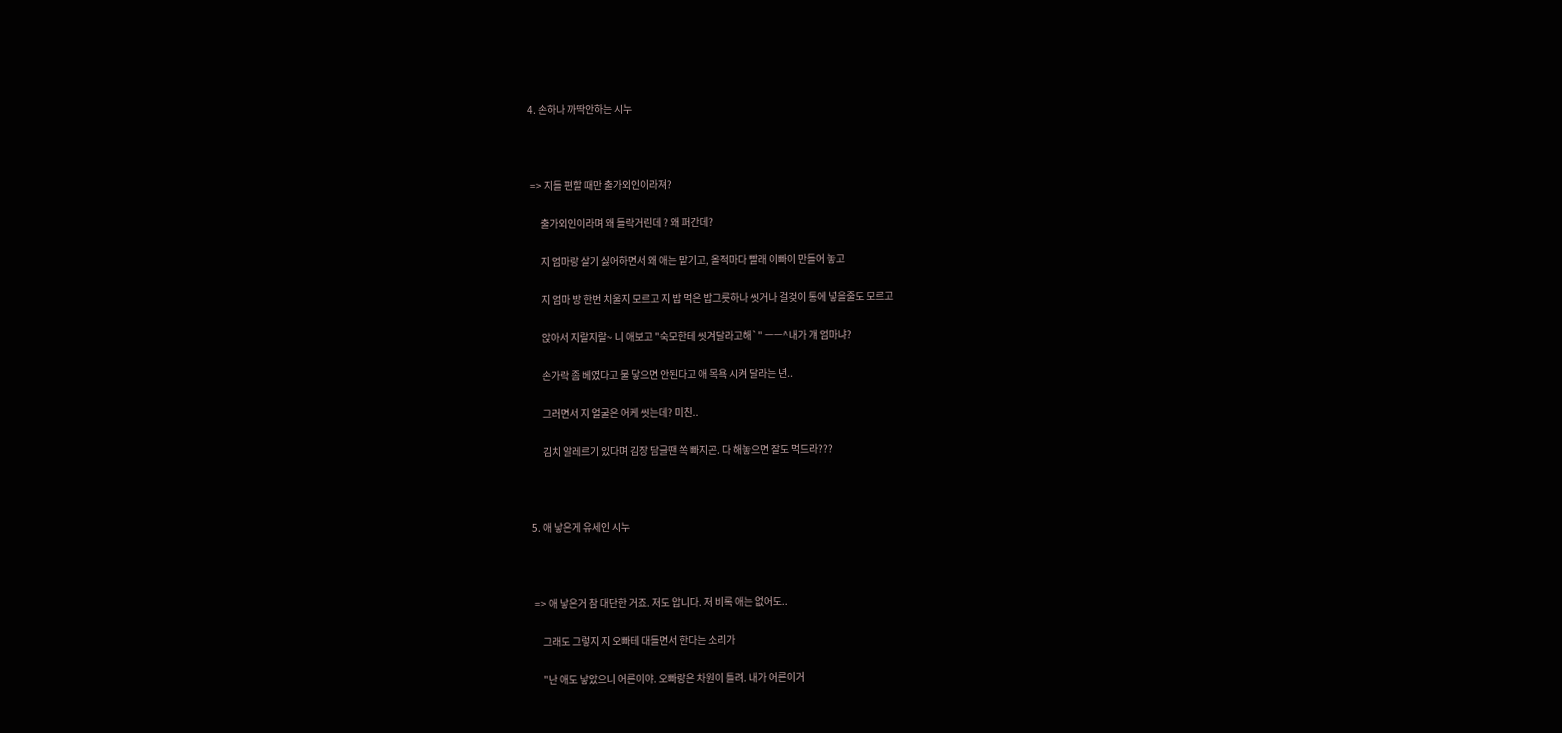4. 손하나 까딱안하는 시누



 => 지들 편할 때만 출가외인이라져?

      출가외인이라며 왜 들락거린데 ? 왜 퍼간데?

      지 엄마랑 살기 싫어하면서 왜 애는 맡기고, 올적마다 빨래 이빠이 만들어 놓고

      지 엄마 방 한번 치울지 모르고 지 밥 먹은 밥그릇하나 씻거나 걸겆이 통에 넣을줄도 모르고

      앉아서 지랄지랄~ 니 애보고 "숙모한테 씻겨달라고해`" ㅡㅡ^내가 걔 엄마냐?

      손가락 좀 베였다고 물 닿으면 안된다고 애 목욕 시켜 달라는 년..

      그러면서 지 얼굴은 어케 씻는데? 미친..

      김치 알레르기 있다며 김장 담글땐 쏙 빠지곤. 다 해놓으면 잘도 먹드라???



5. 애 낳은게 유세인 시누



 => 애 낳은거 참 대단한 거죠. 저도 압니다. 저 비록 애는 없어도..

     그래도 그렇지 지 오빠테 대들면서 한다는 소리가

     "난 애도 낳았으니 어른이야. 오빠랑은 차원이 틀려. 내가 어른이거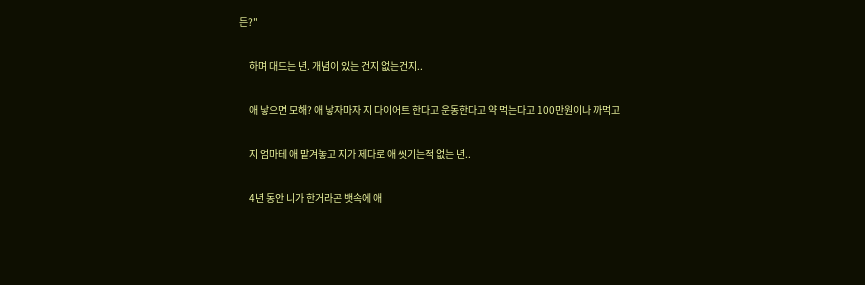든?"

     하며 대드는 년. 개념이 있는 건지 없는건지..

     애 낳으면 모해? 애 낳자마자 지 다이어트 한다고 운동한다고 약 먹는다고 100만원이나 까먹고

     지 엄마테 애 맡겨놓고 지가 제다로 애 씻기는적 없는 년..

     4년 동안 니가 한거라곤 뱃속에 애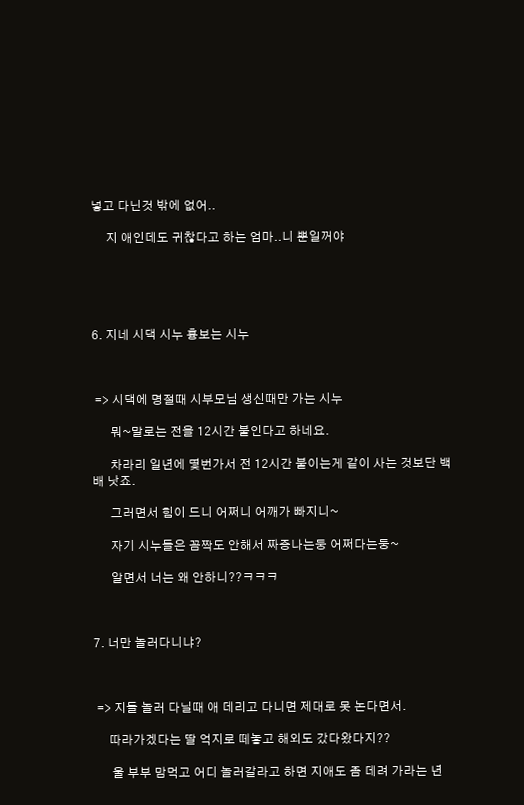넣고 다닌것 밖에 없어..

     지 애인데도 귀찮다고 하는 엄마..니 뿐일꺼야





6. 지네 시댁 시누 흉보는 시누



 => 시댁에 명절때 시부모님 생신때만 가는 시누

      뭐~말로는 전을 12시간 붙인다고 하네요.

      차라리 일년에 몇번가서 전 12시간 붙이는게 같이 사는 것보단 백배 낫죠.

      그러면서 힘이 드니 어쩌니 어깨가 빠지니~

      자기 시누들은 꼼짝도 안해서 짜증나는둥 어쩌다는둥~

      알면서 너는 왜 안하니??ㅋㅋㅋ



7. 너만 놀러다니냐?



 => 지들 놀러 다닐때 애 데리고 다니면 제대로 못 논다면서.

     따라가겠다는 딸 억지로 떼놓고 해외도 갔다왔다지??

      울 부부 맘먹고 어디 놀러갈라고 하면 지애도 좀 데려 가라는 년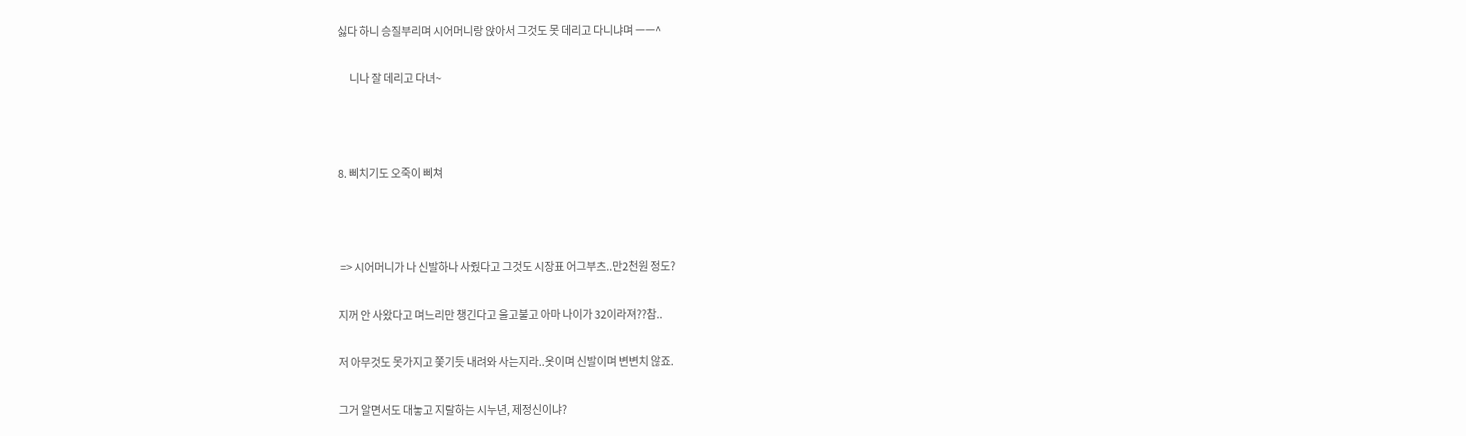싫다 하니 승질부리며 시어머니랑 앉아서 그것도 못 데리고 다니냐며 ㅡㅡ^

      니나 잘 데리고 다녀~



8. 삐치기도 오죽이 삐쳐



 => 시어머니가 나 신발하나 사줬다고 그것도 시장표 어그부츠..만2천원 정도?

지꺼 안 사왔다고 며느리만 챙긴다고 울고불고 아마 나이가 32이라져??참..

저 아무것도 못가지고 쫓기듯 내려와 사는지라..옷이며 신발이며 변변치 않죠.

그거 알면서도 대놓고 지랄하는 시누년, 제정신이냐?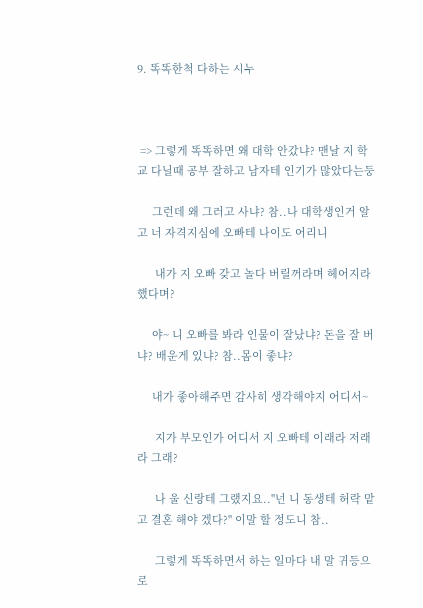9. 똑똑한척 다하는 시누



 => 그렇게 똑똑하면 왜 대학 안갔냐? 맨날 지 학교 다닐때 공부 잘하고 남자테 인기가 많았다는둥

     그런데 왜 그러고 사냐? 참..나 대학생인거 알고 너 자격지심에 오빠테 나이도 어리니

      내가 지 오빠 갖고 놀다 버릴꺼라며 헤어지라 했다며?

     야~ 니 오빠를 봐라 인물이 잘났냐? 돈을 잘 버냐? 배운게 있냐? 참..몸이 좋냐?

     내가 좋아해주면 감사히 생각해야지 어디서~

      지가 부모인가 어디서 지 오빠테 이래라 저래라 그래?

      나 울 신랑테 그랬지요.."넌 니 동생테 허락 맡고 결혼 해야 겠다?" 이말 할 정도니 참..

      그렇게 똑똑하면서 하는 일마다 내 말 귀등으로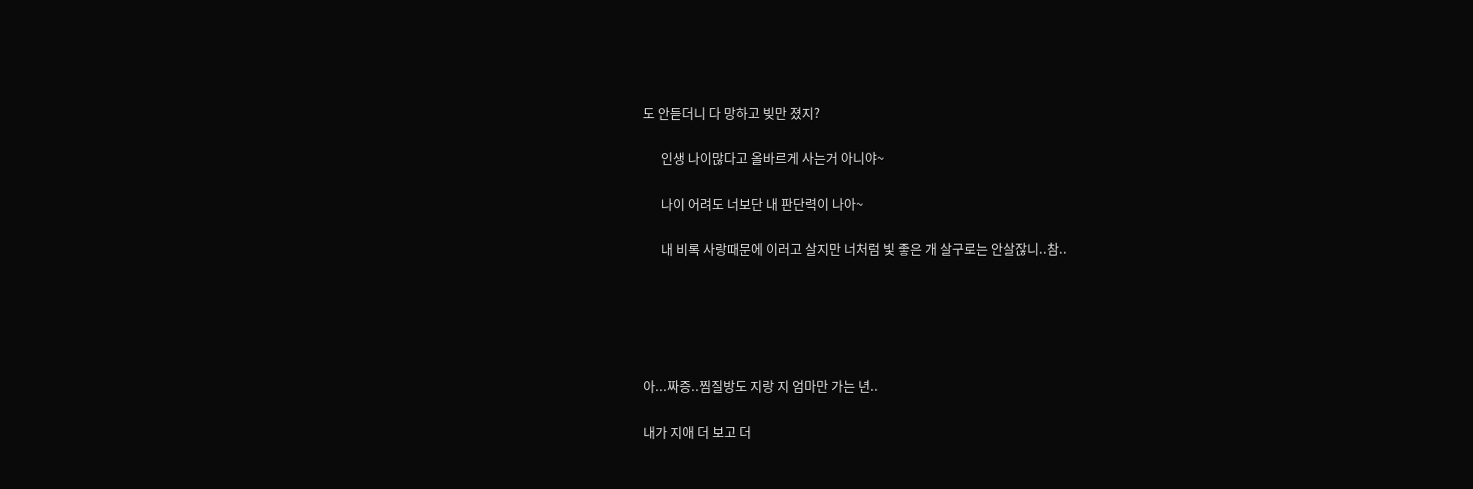도 안듣더니 다 망하고 빚만 졌지?

      인생 나이많다고 올바르게 사는거 아니야~

      나이 어려도 너보단 내 판단력이 나아~

      내 비록 사랑때문에 이러고 살지만 너처럼 빛 좋은 개 살구로는 안살잖니..참..





아...짜증..찜질방도 지랑 지 엄마만 가는 년..

내가 지애 더 보고 더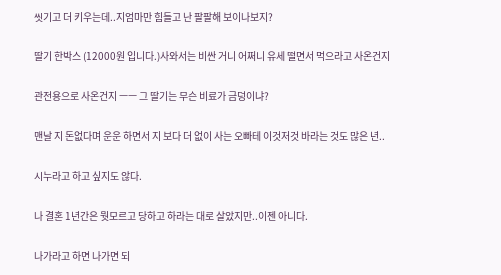씻기고 더 키우는데..지엄마만 힘들고 난 팔팔해 보이나보지?

딸기 한박스 (12000원 입니다.)사와서는 비싼 거니 어쩌니 유세 떨면서 먹으라고 사온건지

관전용으로 사온건지 ㅡㅡ 그 딸기는 무슨 비료가 금덩이냐?

맨날 지 돈없다며 운운 하면서 지 보다 더 없이 사는 오빠테 이것저것 바라는 것도 많은 년..

시누라고 하고 싶지도 않다.

나 결혼 1년간은 뭣모르고 당하고 하라는 대로 살았지만..이젠 아니다.

나가라고 하면 나가면 되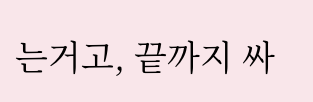는거고, 끝까지 싸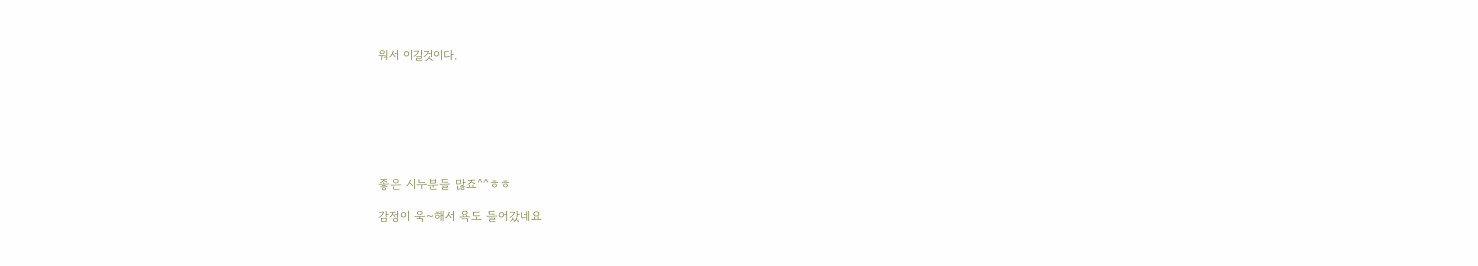워서 이길것이다.







좋은 시누분들 많죠^^ㅎㅎ

감정이 욱~해서 욕도 들어갔네요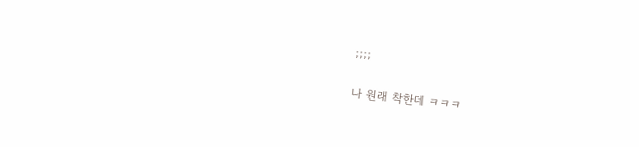;;;;

나 원래 착한데 ㅋㅋㅋ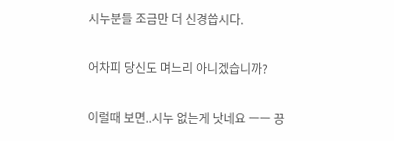시누분들 조금만 더 신경씁시다.

어차피 당신도 며느리 아니겠습니까?

이럴때 보면..시누 없는게 낫네요 ㅡㅡ 끙